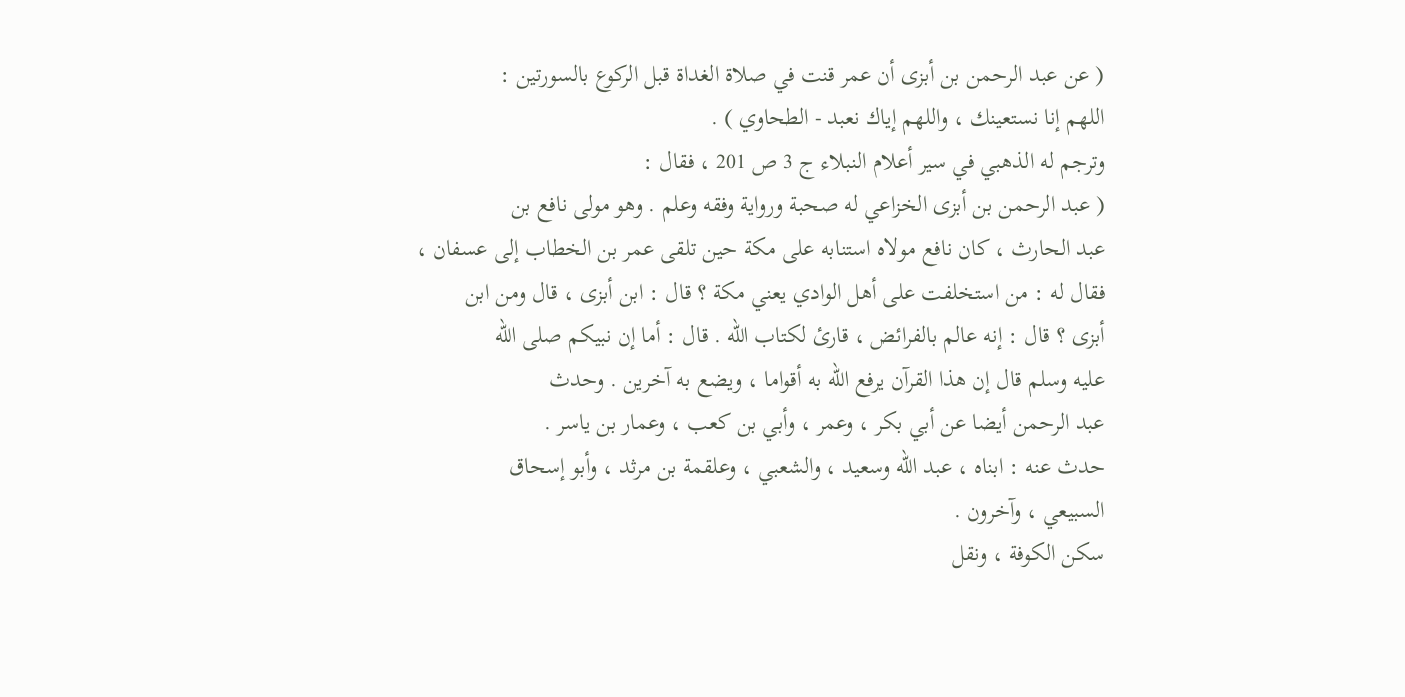( عن عبد الرحمن بن أبزى أن عمر قنت في صلاة الغداة قبل الركوع بالسورتين :
اللهم إنا نستعينك ، واللهم إياك نعبد - الطحاوي ) .
وترجم له الذهبي في سير أعلام النبلاء ج 3 ص 201 ، فقال :
( عبد الرحمن بن أبزى الخزاعي له صحبة ورواية وفقه وعلم . وهو مولى نافع بن
عبد الحارث ، كان نافع مولاه استنابه على مكة حين تلقى عمر بن الخطاب إلى عسفان ،
فقال له : من استخلفت على أهل الوادي يعني مكة ؟ قال : ابن أبزى ، قال ومن ابن
أبزى ؟ قال : إنه عالم بالفرائض ، قارئ لكتاب الله . قال : أما إن نبيكم صلى الله
عليه وسلم قال إن هذا القرآن يرفع الله به أقواما ، ويضع به آخرين . وحدث
عبد الرحمن أيضا عن أبي بكر ، وعمر ، وأبي بن كعب ، وعمار بن ياسر .
حدث عنه : ابناه ، عبد الله وسعيد ، والشعبي ، وعلقمة بن مرثد ، وأبو إسحاق
السبيعي ، وآخرون .
سكن الكوفة ، ونقل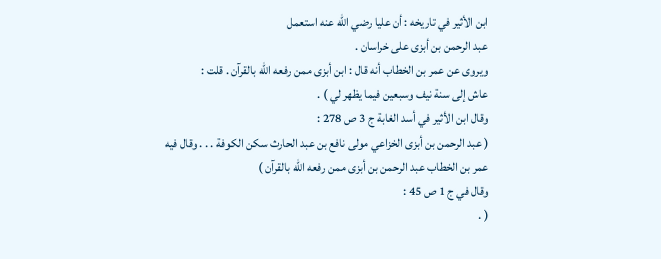ابن الأثير في تاريخه : أن عليا رضي الله عنه استعمل
عبد الرحمن بن أبزى على خراسان .
ويروى عن عمر بن الخطاب أنه قال : ابن أبزى ممن رفعه الله بالقرآن . قلت :
عاش إلى سنة نيف وسبعين فيما يظهر لي ) .
وقال ابن الأثير في أسد الغابة ج 3 ص 278 :
( عبد الرحمن بن أبزى الخزاعي مولى نافع بن عبد الحارث سكن الكوفة . . . وقال فيه
عمر بن الخطاب عبد الرحمن بن أبزى ممن رفعه الله بالقرآن )
وقال في ج 1 ص 45 :
( .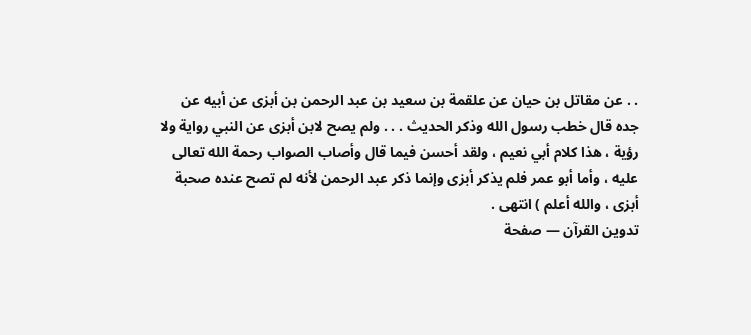. . عن مقاتل بن حيان عن علقمة بن سعيد بن عبد الرحمن بن أبزى عن أبيه عن
جده قال خطب رسول الله وذكر الحديث . . . ولم يصح لابن أبزى عن النبي رواية ولا
رؤية ، هذا كلام أبي نعيم ، ولقد أحسن فيما قال وأصاب الصواب رحمة الله تعالى
عليه ، وأما أبو عمر فلم يذكر أبزى وإنما ذكر عبد الرحمن لأنه لم تصح عنده صحبة
أبزى ، والله أعلم ) انتهى .
تدوين القرآن — صفحة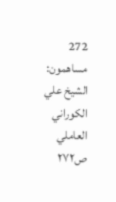272
مساهمون: الشيخ علي الكوراني العاملي
ص٢٧٢